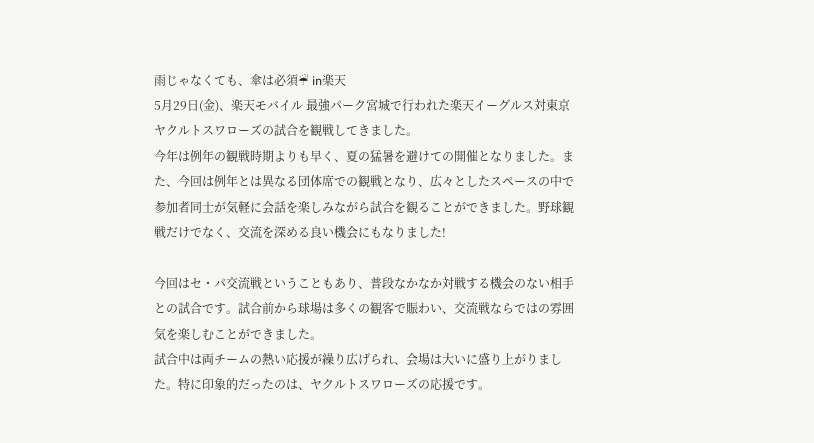雨じゃなくても、傘は必須☔ in楽天
5月29日(金)、楽天モバイル 最強パーク宮城で行われた楽天イーグルス対東京ヤクルトスワローズの試合を観戦してきました。
今年は例年の観戦時期よりも早く、夏の猛暑を避けての開催となりました。また、今回は例年とは異なる団体席での観戦となり、広々としたスペースの中で参加者同士が気軽に会話を楽しみながら試合を観ることができました。野球観戦だけでなく、交流を深める良い機会にもなりました!

今回はセ・パ交流戦ということもあり、普段なかなか対戦する機会のない相手との試合です。試合前から球場は多くの観客で賑わい、交流戦ならではの雰囲気を楽しむことができました。
試合中は両チームの熱い応援が繰り広げられ、会場は大いに盛り上がりました。特に印象的だったのは、ヤクルトスワローズの応援です。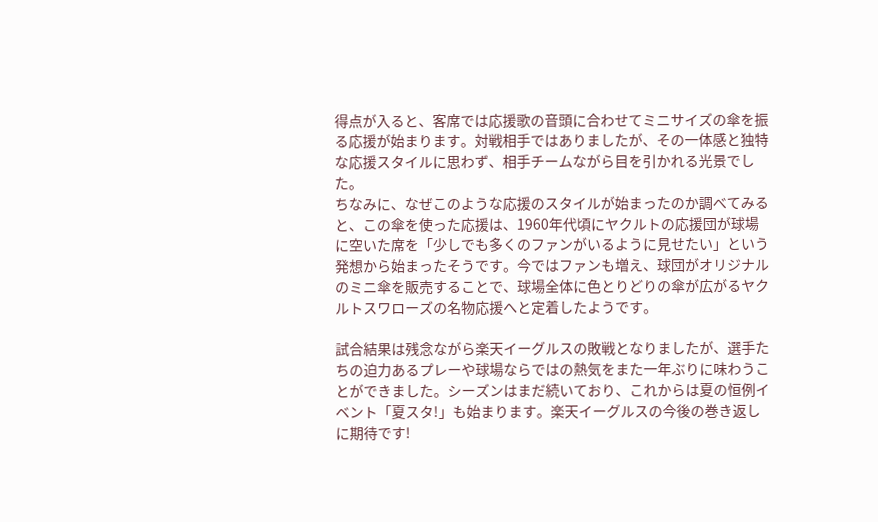得点が入ると、客席では応援歌の音頭に合わせてミニサイズの傘を振る応援が始まります。対戦相手ではありましたが、その一体感と独特な応援スタイルに思わず、相手チームながら目を引かれる光景でした。
ちなみに、なぜこのような応援のスタイルが始まったのか調べてみると、この傘を使った応援は、1960年代頃にヤクルトの応援団が球場に空いた席を「少しでも多くのファンがいるように見せたい」という発想から始まったそうです。今ではファンも増え、球団がオリジナルのミニ傘を販売することで、球場全体に色とりどりの傘が広がるヤクルトスワローズの名物応援へと定着したようです。

試合結果は残念ながら楽天イーグルスの敗戦となりましたが、選手たちの迫力あるプレーや球場ならではの熱気をまた一年ぶりに味わうことができました。シーズンはまだ続いており、これからは夏の恒例イベント「夏スタ!」も始まります。楽天イーグルスの今後の巻き返しに期待です!